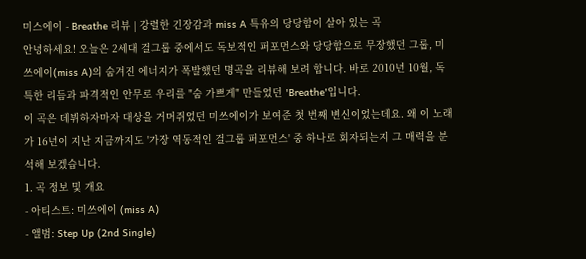미스에이 - Breathe 리뷰 | 강렬한 긴장감과 miss A 특유의 당당함이 살아 있는 곡
안녕하세요! 오늘은 2세대 걸그룹 중에서도 독보적인 퍼포먼스와 당당함으로 무장했던 그룹, 미쓰에이(miss A)의 숨겨진 에너지가 폭발했던 명곡을 리뷰해 보려 합니다. 바로 2010년 10월, 독특한 리듬과 파격적인 안무로 우리를 "숨 가쁘게" 만들었던 'Breathe'입니다.
이 곡은 데뷔하자마자 대상을 거머쥐었던 미쓰에이가 보여준 첫 번째 변신이었는데요. 왜 이 노래가 16년이 지난 지금까지도 '가장 역동적인 걸그룹 퍼포먼스' 중 하나로 회자되는지 그 매력을 분석해 보겠습니다.
1. 곡 정보 및 개요
- 아티스트: 미쓰에이 (miss A)
- 앨범: Step Up (2nd Single)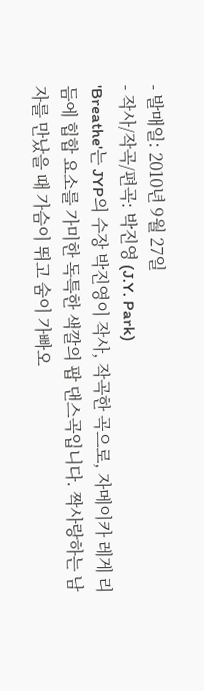- 발매일: 2010년 9월 27일
- 작사/작곡/편곡: 박진영 (J.Y. Park)
'Breathe'는 JYP의 수장 박진영이 작사, 작곡한 곡으로, 자메이카 레게 리듬에 힙합 요소를 가미한 독특한 색깔의 팝 댄스곡입니다. 짝사랑하는 남자를 만났을 때 가슴이 뛰고 숨이 가빠오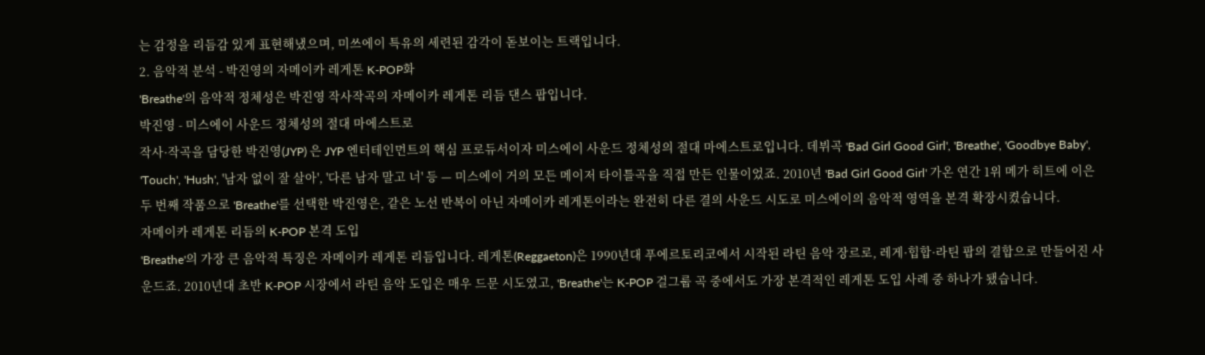는 감정을 리듬감 있게 표현해냈으며, 미쓰에이 특유의 세련된 감각이 돋보이는 트랙입니다.
2. 음악적 분석 - 박진영의 자메이카 레게톤 K-POP화
'Breathe'의 음악적 정체성은 박진영 작사작곡의 자메이카 레게톤 리듬 댄스 팝입니다.
박진영 - 미스에이 사운드 정체성의 절대 마에스트로
작사·작곡을 담당한 박진영(JYP) 은 JYP 엔터테인먼트의 핵심 프로듀서이자 미스에이 사운드 정체성의 절대 마에스트로입니다. 데뷔곡 'Bad Girl Good Girl', 'Breathe', 'Goodbye Baby', 'Touch', 'Hush', '남자 없이 잘 살아', '다른 남자 말고 너' 등 — 미스에이 거의 모든 메이저 타이틀곡을 직접 만든 인물이었죠. 2010년 'Bad Girl Good Girl' 가온 연간 1위 메가 히트에 이은 두 번째 작품으로 'Breathe'를 선택한 박진영은, 같은 노선 반복이 아닌 자메이카 레게톤이라는 완전히 다른 결의 사운드 시도로 미스에이의 음악적 영역을 본격 확장시켰습니다.
자메이카 레게톤 리듬의 K-POP 본격 도입
'Breathe'의 가장 큰 음악적 특징은 자메이카 레게톤 리듬입니다. 레게톤(Reggaeton)은 1990년대 푸에르토리코에서 시작된 라틴 음악 장르로, 레게·힙합·라틴 팝의 결합으로 만들어진 사운드죠. 2010년대 초반 K-POP 시장에서 라틴 음악 도입은 매우 드문 시도였고, 'Breathe'는 K-POP 걸그룹 곡 중에서도 가장 본격적인 레게톤 도입 사례 중 하나가 됐습니다.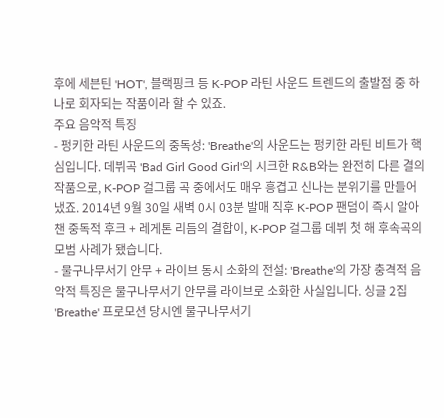후에 세븐틴 'HOT', 블랙핑크 등 K-POP 라틴 사운드 트렌드의 출발점 중 하나로 회자되는 작품이라 할 수 있죠.
주요 음악적 특징
- 펑키한 라틴 사운드의 중독성: 'Breathe'의 사운드는 펑키한 라틴 비트가 핵심입니다. 데뷔곡 'Bad Girl Good Girl'의 시크한 R&B와는 완전히 다른 결의 작품으로, K-POP 걸그룹 곡 중에서도 매우 흥겹고 신나는 분위기를 만들어냈죠. 2014년 9월 30일 새벽 0시 03분 발매 직후 K-POP 팬덤이 즉시 알아챈 중독적 후크 + 레게톤 리듬의 결합이, K-POP 걸그룹 데뷔 첫 해 후속곡의 모범 사례가 됐습니다.
- 물구나무서기 안무 + 라이브 동시 소화의 전설: 'Breathe'의 가장 충격적 음악적 특징은 물구나무서기 안무를 라이브로 소화한 사실입니다. 싱글 2집 'Breathe' 프로모션 당시엔 물구나무서기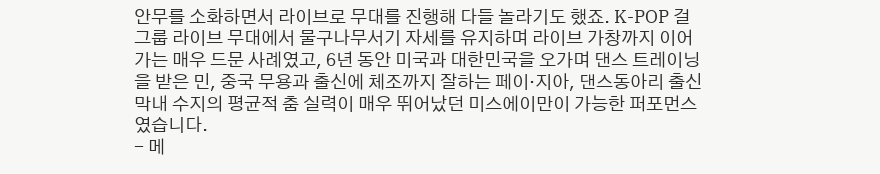안무를 소화하면서 라이브로 무대를 진행해 다들 놀라기도 했죠. K-POP 걸그룹 라이브 무대에서 물구나무서기 자세를 유지하며 라이브 가창까지 이어가는 매우 드문 사례였고, 6년 동안 미국과 대한민국을 오가며 댄스 트레이닝을 받은 민, 중국 무용과 출신에 체조까지 잘하는 페이·지아, 댄스동아리 출신 막내 수지의 평균적 춤 실력이 매우 뛰어났던 미스에이만이 가능한 퍼포먼스였습니다.
- 메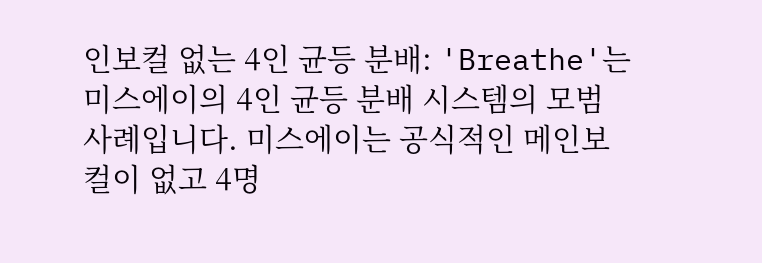인보컬 없는 4인 균등 분배: 'Breathe'는 미스에이의 4인 균등 분배 시스템의 모범 사례입니다. 미스에이는 공식적인 메인보컬이 없고 4명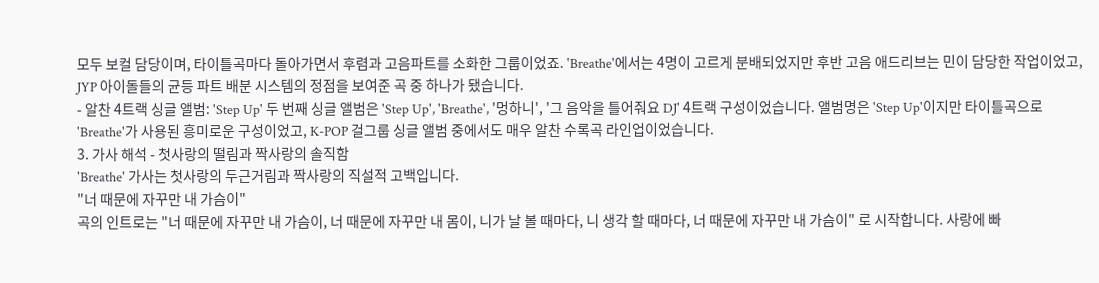모두 보컬 담당이며, 타이틀곡마다 돌아가면서 후렴과 고음파트를 소화한 그룹이었죠. 'Breathe'에서는 4명이 고르게 분배되었지만 후반 고음 애드리브는 민이 담당한 작업이었고, JYP 아이돌들의 균등 파트 배분 시스템의 정점을 보여준 곡 중 하나가 됐습니다.
- 알찬 4트랙 싱글 앨범: 'Step Up' 두 번째 싱글 앨범은 'Step Up', 'Breathe', '멍하니', '그 음악을 틀어줘요 DJ' 4트랙 구성이었습니다. 앨범명은 'Step Up'이지만 타이틀곡으로 'Breathe'가 사용된 흥미로운 구성이었고, K-POP 걸그룹 싱글 앨범 중에서도 매우 알찬 수록곡 라인업이었습니다.
3. 가사 해석 - 첫사랑의 떨림과 짝사랑의 솔직함
'Breathe' 가사는 첫사랑의 두근거림과 짝사랑의 직설적 고백입니다.
"너 때문에 자꾸만 내 가슴이"
곡의 인트로는 "너 때문에 자꾸만 내 가슴이, 너 때문에 자꾸만 내 몸이, 니가 날 볼 때마다, 니 생각 할 때마다, 너 때문에 자꾸만 내 가슴이" 로 시작합니다. 사랑에 빠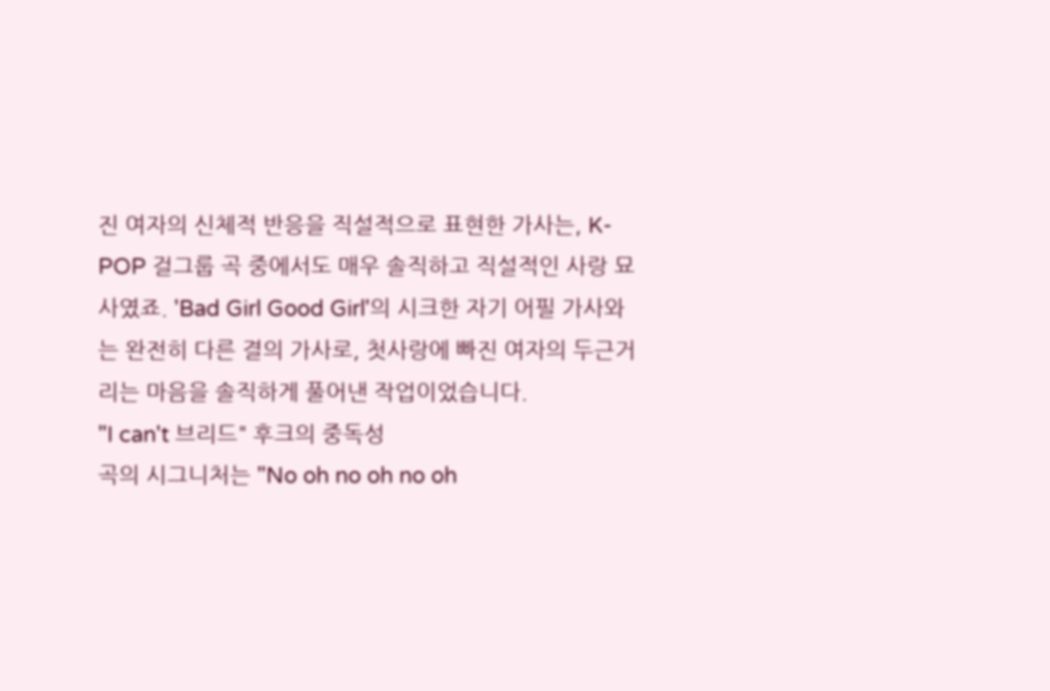진 여자의 신체적 반응을 직설적으로 표현한 가사는, K-POP 걸그룹 곡 중에서도 매우 솔직하고 직설적인 사랑 묘사였죠. 'Bad Girl Good Girl'의 시크한 자기 어필 가사와는 완전히 다른 결의 가사로, 첫사랑에 빠진 여자의 두근거리는 마음을 솔직하게 풀어낸 작업이었습니다.
"I can't 브리드" 후크의 중독성
곡의 시그니처는 "No oh no oh no oh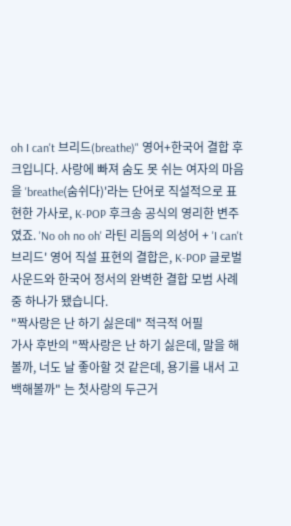oh I can't 브리드(breathe)" 영어+한국어 결합 후크입니다. 사랑에 빠져 숨도 못 쉬는 여자의 마음을 'breathe(숨쉬다)'라는 단어로 직설적으로 표현한 가사로, K-POP 후크송 공식의 영리한 변주였죠. 'No oh no oh' 라틴 리듬의 의성어 + 'I can't 브리드' 영어 직설 표현의 결합은, K-POP 글로벌 사운드와 한국어 정서의 완벽한 결합 모범 사례 중 하나가 됐습니다.
"짝사랑은 난 하기 싫은데" 적극적 어필
가사 후반의 "짝사랑은 난 하기 싫은데, 말을 해볼까, 너도 날 좋아할 것 같은데, 용기를 내서 고백해볼까" 는 첫사랑의 두근거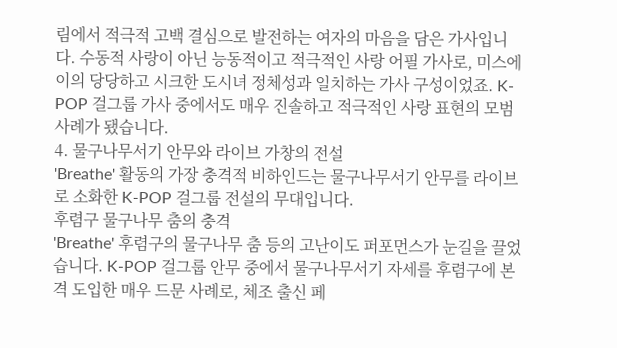림에서 적극적 고백 결심으로 발전하는 여자의 마음을 담은 가사입니다. 수동적 사랑이 아닌 능동적이고 적극적인 사랑 어필 가사로, 미스에이의 당당하고 시크한 도시녀 정체성과 일치하는 가사 구성이었죠. K-POP 걸그룹 가사 중에서도 매우 진솔하고 적극적인 사랑 표현의 모범 사례가 됐습니다.
4. 물구나무서기 안무와 라이브 가창의 전설
'Breathe' 활동의 가장 충격적 비하인드는 물구나무서기 안무를 라이브로 소화한 K-POP 걸그룹 전설의 무대입니다.
후렴구 물구나무 춤의 충격
'Breathe' 후렴구의 물구나무 춤 등의 고난이도 퍼포먼스가 눈길을 끌었습니다. K-POP 걸그룹 안무 중에서 물구나무서기 자세를 후렴구에 본격 도입한 매우 드문 사례로, 체조 출신 페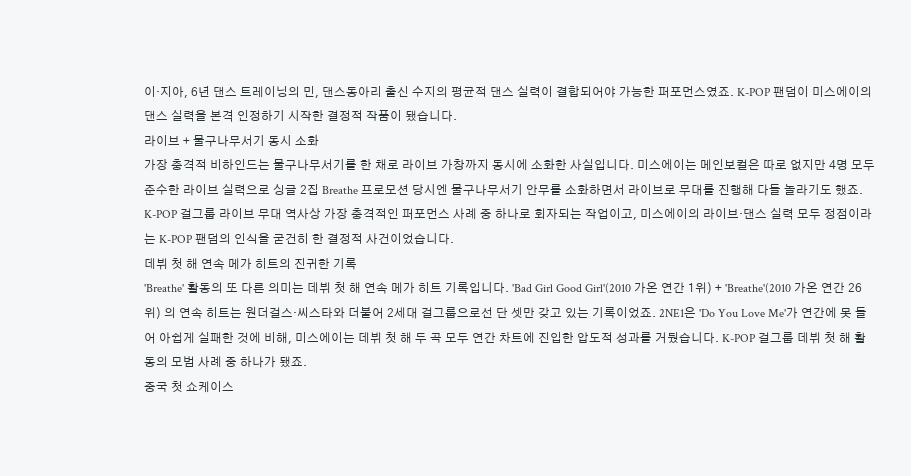이·지아, 6년 댄스 트레이닝의 민, 댄스동아리 출신 수지의 평균적 댄스 실력이 결합되어야 가능한 퍼포먼스였죠. K-POP 팬덤이 미스에이의 댄스 실력을 본격 인정하기 시작한 결정적 작품이 됐습니다.
라이브 + 물구나무서기 동시 소화
가장 충격적 비하인드는 물구나무서기를 한 채로 라이브 가창까지 동시에 소화한 사실입니다. 미스에이는 메인보컬은 따로 없지만 4명 모두 준수한 라이브 실력으로 싱글 2집 Breathe 프로모션 당시엔 물구나무서기 안무를 소화하면서 라이브로 무대를 진행해 다들 놀라기도 했죠. K-POP 걸그룹 라이브 무대 역사상 가장 충격적인 퍼포먼스 사례 중 하나로 회자되는 작업이고, 미스에이의 라이브·댄스 실력 모두 정점이라는 K-POP 팬덤의 인식을 굳건히 한 결정적 사건이었습니다.
데뷔 첫 해 연속 메가 히트의 진귀한 기록
'Breathe' 활동의 또 다른 의미는 데뷔 첫 해 연속 메가 히트 기록입니다. 'Bad Girl Good Girl'(2010 가온 연간 1위) + 'Breathe'(2010 가온 연간 26위) 의 연속 히트는 원더걸스·씨스타와 더불어 2세대 걸그룹으로선 단 셋만 갖고 있는 기록이었죠. 2NE1은 'Do You Love Me'가 연간에 못 들어 아쉽게 실패한 것에 비해, 미스에이는 데뷔 첫 해 두 곡 모두 연간 차트에 진입한 압도적 성과를 거뒀습니다. K-POP 걸그룹 데뷔 첫 해 활동의 모범 사례 중 하나가 됐죠.
중국 첫 쇼케이스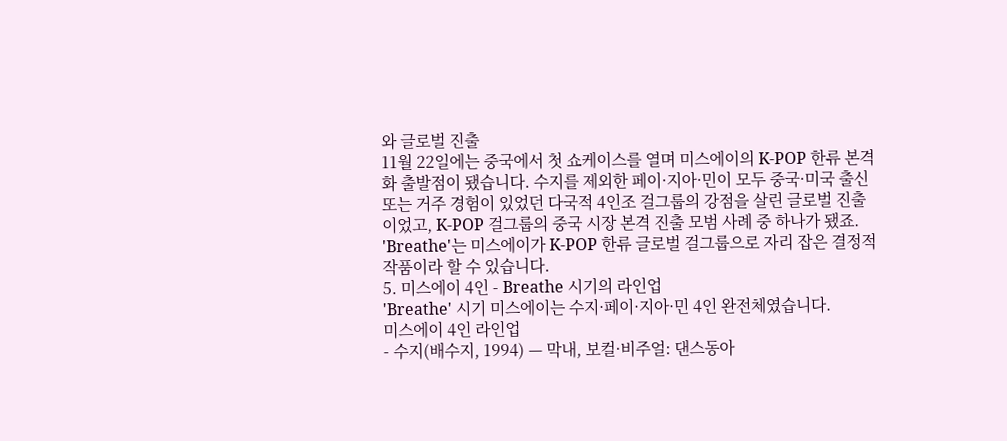와 글로벌 진출
11월 22일에는 중국에서 첫 쇼케이스를 열며 미스에이의 K-POP 한류 본격화 출발점이 됐습니다. 수지를 제외한 페이·지아·민이 모두 중국·미국 출신 또는 거주 경험이 있었던 다국적 4인조 걸그룹의 강점을 살린 글로벌 진출이었고, K-POP 걸그룹의 중국 시장 본격 진출 모범 사례 중 하나가 됐죠. 'Breathe'는 미스에이가 K-POP 한류 글로벌 걸그룹으로 자리 잡은 결정적 작품이라 할 수 있습니다.
5. 미스에이 4인 - Breathe 시기의 라인업
'Breathe' 시기 미스에이는 수지·페이·지아·민 4인 완전체였습니다.
미스에이 4인 라인업
- 수지(배수지, 1994) — 막내, 보컬·비주얼: 댄스동아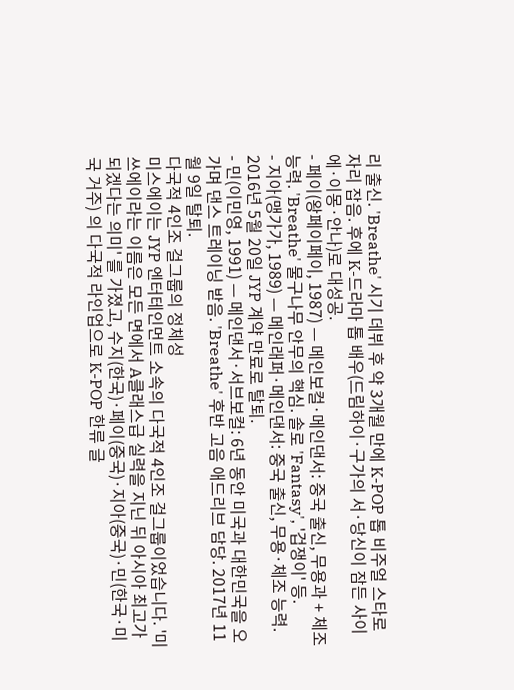리 출신. 'Breathe' 시기 데뷔 후 약 3개월 만에 K-POP 톱 비주얼 스타로 자리 잡음. 후에 K-드라마 톱 배우(드림하이·구가의 서·당신이 잠든 사이에·이몽·안나)로 대성공.
- 페이(왕페이페이, 1987) — 메인보컬·메인댄서: 중국 출신, 무용과 + 체조 능력. 'Breathe' 물구나무 안무의 핵심. 솔로 'Fantasy', '겁쟁이' 등.
- 지아(맹가가, 1989) — 메인래퍼·메인댄서: 중국 출신, 무용·체조 능력. 2016년 5월 20일 JYP 계약 만료로 탈퇴.
- 민(이민영, 1991) — 메인댄서·서브보컬: 6년 동안 미국과 대한민국을 오가며 댄스 트레이닝 받음. 'Breathe' 후반 고음 애드리브 담당. 2017년 11월 9일 탈퇴.
다국적 4인조 걸그룹의 정체성
미스에이는 JYP 엔터테인먼트 소속의 다국적 4인조 걸그룹이었습니다. '미쓰에이라는 이름은 모든 면에서 A클래스급 실력을 지닌 뒤 아시아 최고가 되겠다는 의미' 를 가졌고, 수지(한국)·페이(중국)·지아(중국)·민(한국·미국 거주) 의 다국적 라인업으로 K-POP 한류 글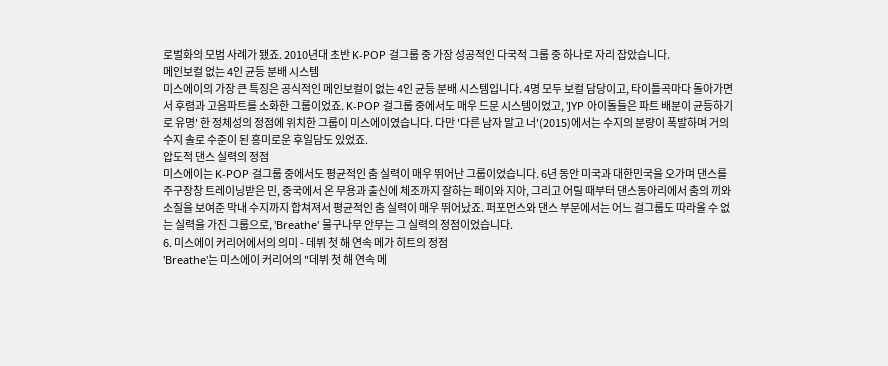로벌화의 모범 사례가 됐죠. 2010년대 초반 K-POP 걸그룹 중 가장 성공적인 다국적 그룹 중 하나로 자리 잡았습니다.
메인보컬 없는 4인 균등 분배 시스템
미스에이의 가장 큰 특징은 공식적인 메인보컬이 없는 4인 균등 분배 시스템입니다. 4명 모두 보컬 담당이고, 타이틀곡마다 돌아가면서 후렴과 고음파트를 소화한 그룹이었죠. K-POP 걸그룹 중에서도 매우 드문 시스템이었고, 'JYP 아이돌들은 파트 배분이 균등하기로 유명' 한 정체성의 정점에 위치한 그룹이 미스에이였습니다. 다만 '다른 남자 말고 너'(2015)에서는 수지의 분량이 폭발하며 거의 수지 솔로 수준이 된 흥미로운 후일담도 있었죠.
압도적 댄스 실력의 정점
미스에이는 K-POP 걸그룹 중에서도 평균적인 춤 실력이 매우 뛰어난 그룹이었습니다. 6년 동안 미국과 대한민국을 오가며 댄스를 주구장창 트레이닝받은 민, 중국에서 온 무용과 출신에 체조까지 잘하는 페이와 지아, 그리고 어릴 때부터 댄스동아리에서 춤의 끼와 소질을 보여준 막내 수지까지 합쳐져서 평균적인 춤 실력이 매우 뛰어났죠. 퍼포먼스와 댄스 부문에서는 어느 걸그룹도 따라올 수 없는 실력을 가진 그룹으로, 'Breathe' 물구나무 안무는 그 실력의 정점이었습니다.
6. 미스에이 커리어에서의 의미 - 데뷔 첫 해 연속 메가 히트의 정점
'Breathe'는 미스에이 커리어의 "데뷔 첫 해 연속 메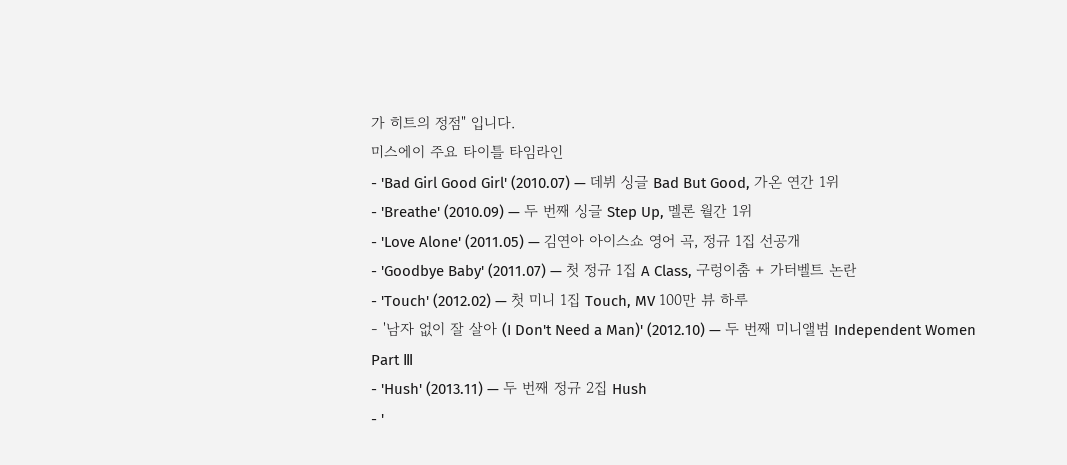가 히트의 정점" 입니다.
미스에이 주요 타이틀 타임라인
- 'Bad Girl Good Girl' (2010.07) — 데뷔 싱글 Bad But Good, 가온 연간 1위
- 'Breathe' (2010.09) — 두 번째 싱글 Step Up, 멜론 월간 1위
- 'Love Alone' (2011.05) — 김연아 아이스쇼 영어 곡, 정규 1집 선공개
- 'Goodbye Baby' (2011.07) — 첫 정규 1집 A Class, 구렁이춤 + 가터벨트 논란
- 'Touch' (2012.02) — 첫 미니 1집 Touch, MV 100만 뷰 하루
- '남자 없이 잘 살아 (I Don't Need a Man)' (2012.10) — 두 번째 미니앨범 Independent Women Part Ⅲ
- 'Hush' (2013.11) — 두 번째 정규 2집 Hush
- '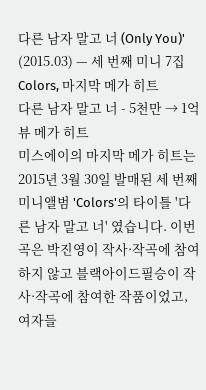다른 남자 말고 너 (Only You)' (2015.03) — 세 번째 미니 7집 Colors, 마지막 메가 히트
다른 남자 말고 너 - 5천만 → 1억 뷰 메가 히트
미스에이의 마지막 메가 히트는 2015년 3월 30일 발매된 세 번째 미니앨범 'Colors'의 타이틀 '다른 남자 말고 너' 였습니다. 이번 곡은 박진영이 작사·작곡에 참여하지 않고 블랙아이드필승이 작사·작곡에 참여한 작품이었고, 여자들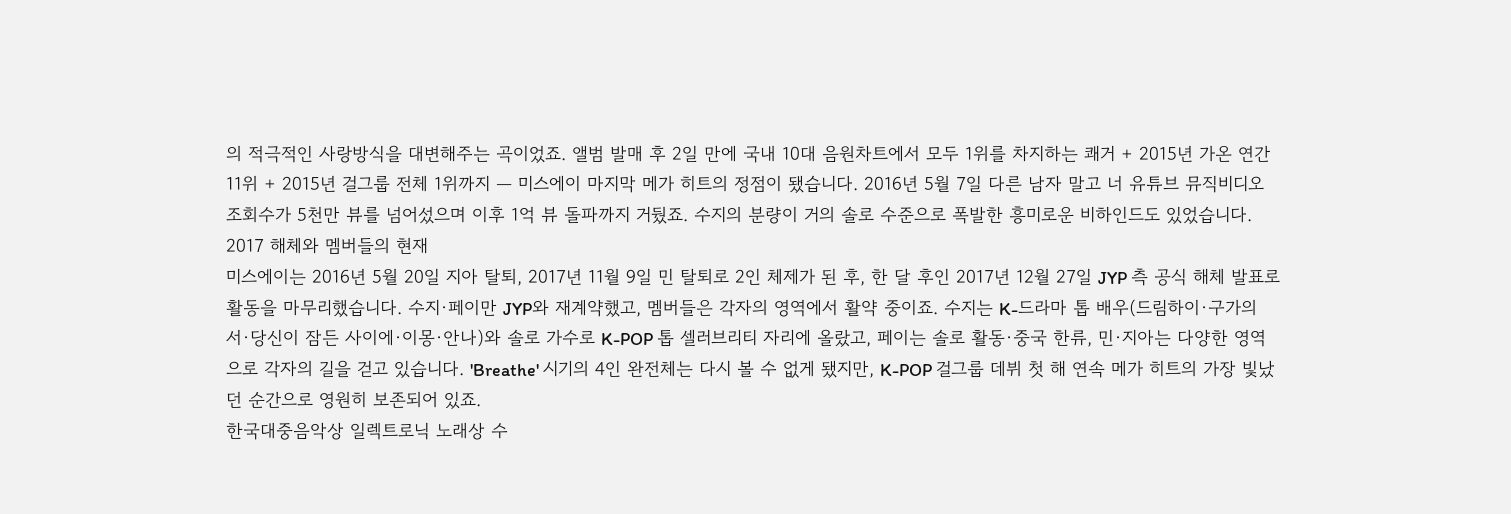의 적극적인 사랑방식을 대변해주는 곡이었죠. 앨범 발매 후 2일 만에 국내 10대 음원차트에서 모두 1위를 차지하는 쾌거 + 2015년 가온 연간 11위 + 2015년 걸그룹 전체 1위까지 — 미스에이 마지막 메가 히트의 정점이 됐습니다. 2016년 5월 7일 다른 남자 말고 너 유튜브 뮤직비디오 조회수가 5천만 뷰를 넘어섰으며 이후 1억 뷰 돌파까지 거뒀죠. 수지의 분량이 거의 솔로 수준으로 폭발한 흥미로운 비하인드도 있었습니다.
2017 해체와 멤버들의 현재
미스에이는 2016년 5월 20일 지아 탈퇴, 2017년 11월 9일 민 탈퇴로 2인 체제가 된 후, 한 달 후인 2017년 12월 27일 JYP 측 공식 해체 발표로 활동을 마무리했습니다. 수지·페이만 JYP와 재계약했고, 멤버들은 각자의 영역에서 활약 중이죠. 수지는 K-드라마 톱 배우(드림하이·구가의 서·당신이 잠든 사이에·이몽·안나)와 솔로 가수로 K-POP 톱 셀러브리티 자리에 올랐고, 페이는 솔로 활동·중국 한류, 민·지아는 다양한 영역으로 각자의 길을 걷고 있습니다. 'Breathe' 시기의 4인 완전체는 다시 볼 수 없게 됐지만, K-POP 걸그룹 데뷔 첫 해 연속 메가 히트의 가장 빛났던 순간으로 영원히 보존되어 있죠.
한국대중음악상 일렉트로닉 노래상 수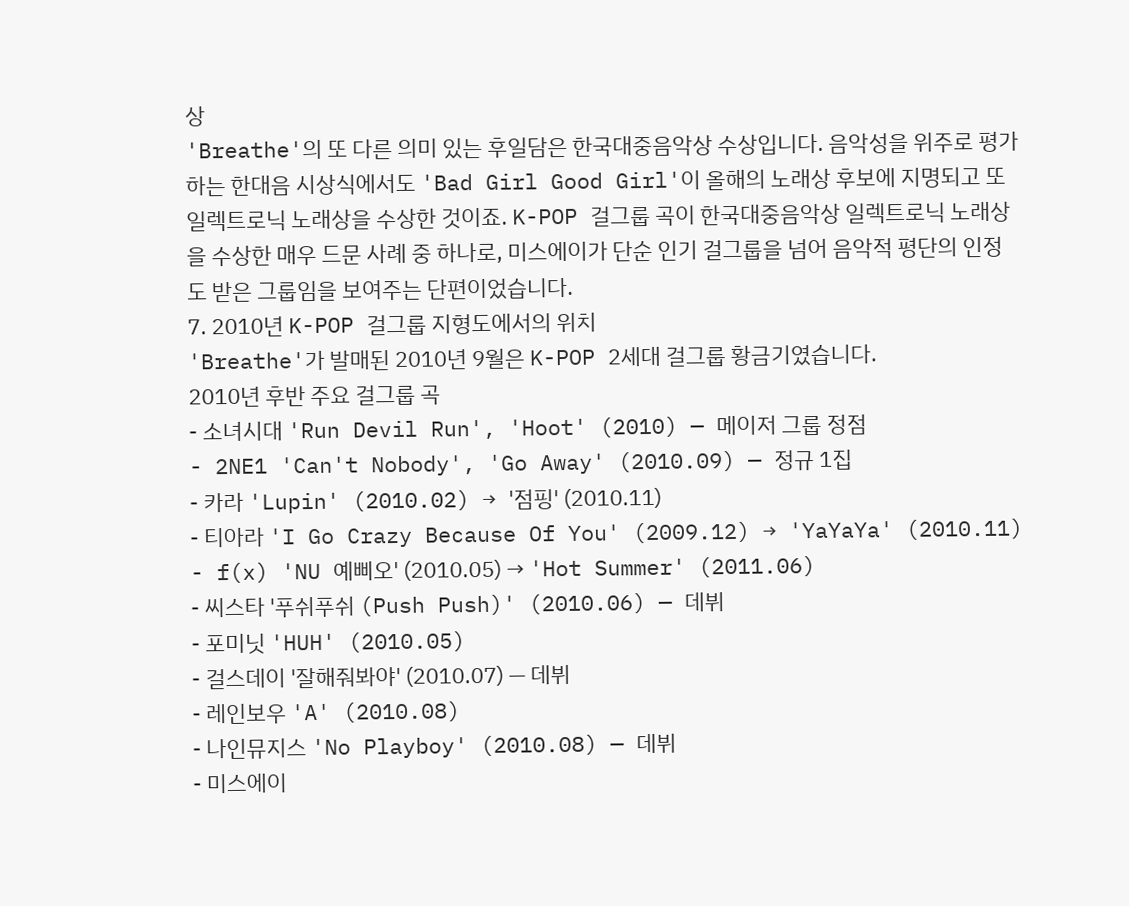상
'Breathe'의 또 다른 의미 있는 후일담은 한국대중음악상 수상입니다. 음악성을 위주로 평가하는 한대음 시상식에서도 'Bad Girl Good Girl'이 올해의 노래상 후보에 지명되고 또 일렉트로닉 노래상을 수상한 것이죠. K-POP 걸그룹 곡이 한국대중음악상 일렉트로닉 노래상을 수상한 매우 드문 사례 중 하나로, 미스에이가 단순 인기 걸그룹을 넘어 음악적 평단의 인정도 받은 그룹임을 보여주는 단편이었습니다.
7. 2010년 K-POP 걸그룹 지형도에서의 위치
'Breathe'가 발매된 2010년 9월은 K-POP 2세대 걸그룹 황금기였습니다.
2010년 후반 주요 걸그룹 곡
- 소녀시대 'Run Devil Run', 'Hoot' (2010) — 메이저 그룹 정점
- 2NE1 'Can't Nobody', 'Go Away' (2010.09) — 정규 1집
- 카라 'Lupin' (2010.02) → '점핑' (2010.11)
- 티아라 'I Go Crazy Because Of You' (2009.12) → 'YaYaYa' (2010.11)
- f(x) 'NU 예삐오' (2010.05) → 'Hot Summer' (2011.06)
- 씨스타 '푸쉬푸쉬 (Push Push)' (2010.06) — 데뷔
- 포미닛 'HUH' (2010.05)
- 걸스데이 '잘해줘봐야' (2010.07) — 데뷔
- 레인보우 'A' (2010.08)
- 나인뮤지스 'No Playboy' (2010.08) — 데뷔
- 미스에이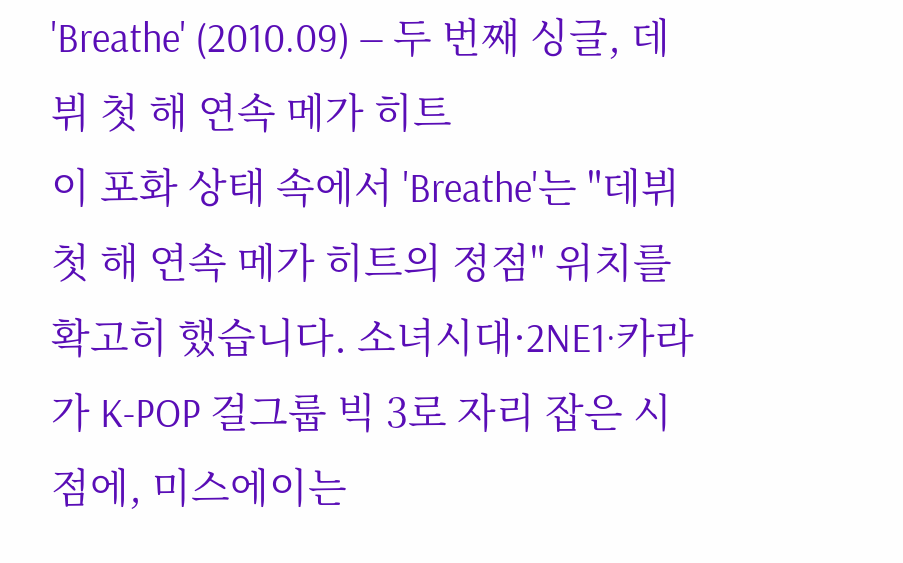'Breathe' (2010.09) — 두 번째 싱글, 데뷔 첫 해 연속 메가 히트
이 포화 상태 속에서 'Breathe'는 "데뷔 첫 해 연속 메가 히트의 정점" 위치를 확고히 했습니다. 소녀시대·2NE1·카라가 K-POP 걸그룹 빅 3로 자리 잡은 시점에, 미스에이는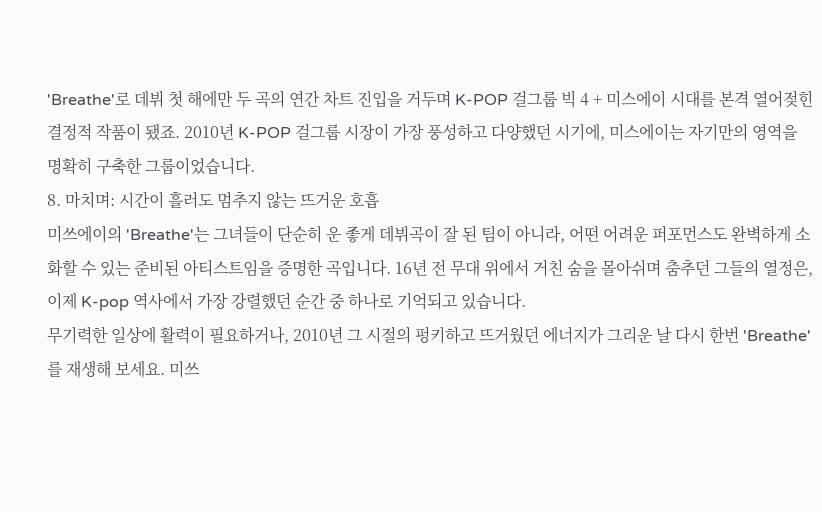'Breathe'로 데뷔 첫 해에만 두 곡의 연간 차트 진입을 거두며 K-POP 걸그룹 빅 4 + 미스에이 시대를 본격 열어젖힌 결정적 작품이 됐죠. 2010년 K-POP 걸그룹 시장이 가장 풍성하고 다양했던 시기에, 미스에이는 자기만의 영역을 명확히 구축한 그룹이었습니다.
8. 마치며: 시간이 흘러도 멈추지 않는 뜨거운 호흡
미쓰에이의 'Breathe'는 그녀들이 단순히 운 좋게 데뷔곡이 잘 된 팀이 아니라, 어떤 어려운 퍼포먼스도 완벽하게 소화할 수 있는 준비된 아티스트임을 증명한 곡입니다. 16년 전 무대 위에서 거친 숨을 몰아쉬며 춤추던 그들의 열정은, 이제 K-pop 역사에서 가장 강렬했던 순간 중 하나로 기억되고 있습니다.
무기력한 일상에 활력이 필요하거나, 2010년 그 시절의 펑키하고 뜨거웠던 에너지가 그리운 날 다시 한번 'Breathe'를 재생해 보세요. 미쓰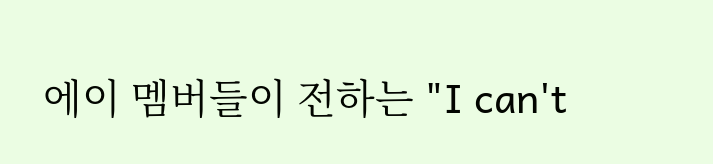에이 멤버들이 전하는 "I can't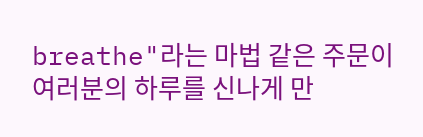breathe"라는 마법 같은 주문이 여러분의 하루를 신나게 만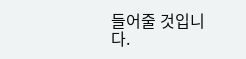들어줄 것입니다.